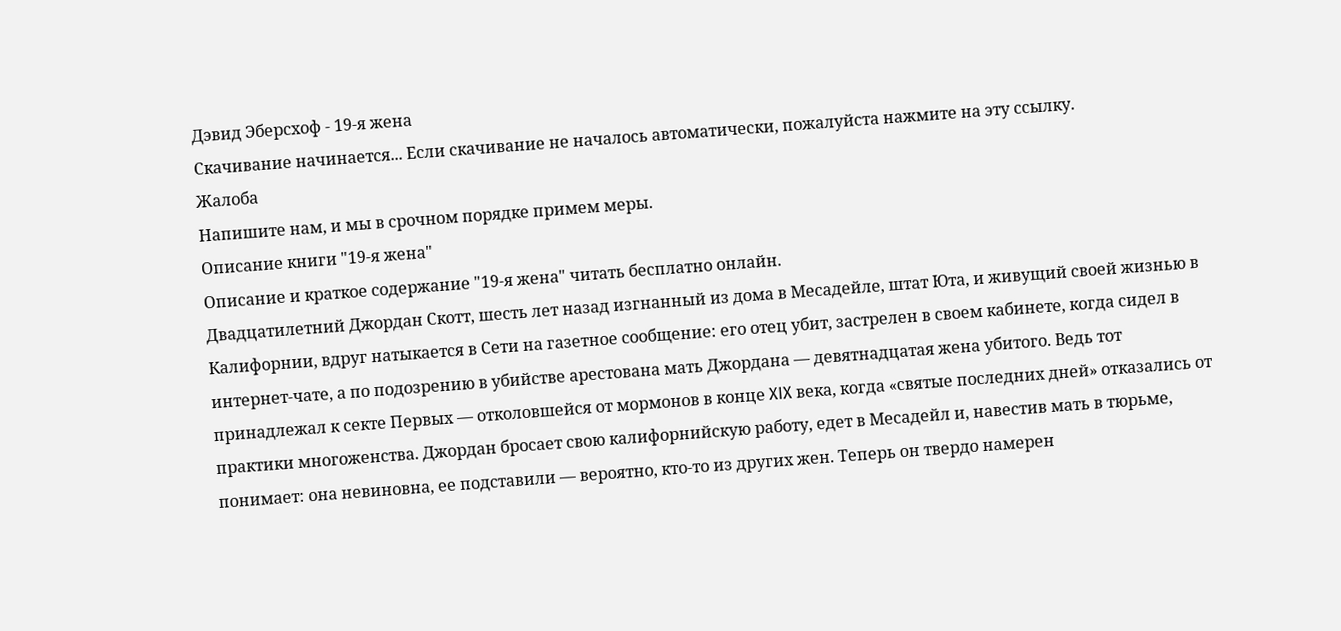Дэвид Эберсхоф - 19-я жена
Скачивание начинается... Если скачивание не началось автоматически, пожалуйста нажмите на эту ссылку.
Жалоба
Напишите нам, и мы в срочном порядке примем меры.
Описание книги "19-я жена"
Описание и краткое содержание "19-я жена" читать бесплатно онлайн.
Двадцатилетний Джордан Скотт, шесть лет назад изгнанный из дома в Месадейле, штат Юта, и живущий своей жизнью в Калифорнии, вдруг натыкается в Сети на газетное сообщение: его отец убит, застрелен в своем кабинете, когда сидел в интернет-чате, а по подозрению в убийстве арестована мать Джордана — девятнадцатая жена убитого. Ведь тот принадлежал к секте Первых — отколовшейся от мормонов в конце XIX века, когда «святые последних дней» отказались от практики многоженства. Джордан бросает свою калифорнийскую работу, едет в Месадейл и, навестив мать в тюрьме, понимает: она невиновна, ее подставили — вероятно, кто-то из других жен. Теперь он твердо намерен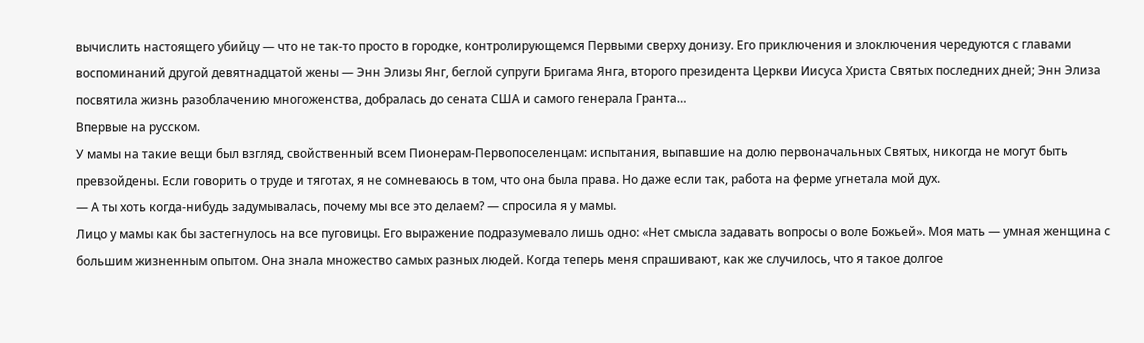вычислить настоящего убийцу — что не так-то просто в городке, контролирующемся Первыми сверху донизу. Его приключения и злоключения чередуются с главами воспоминаний другой девятнадцатой жены — Энн Элизы Янг, беглой супруги Бригама Янга, второго президента Церкви Иисуса Христа Святых последних дней; Энн Элиза посвятила жизнь разоблачению многоженства, добралась до сената США и самого генерала Гранта…
Впервые на русском.
У мамы на такие вещи был взгляд, свойственный всем Пионерам-Первопоселенцам: испытания, выпавшие на долю первоначальных Святых, никогда не могут быть превзойдены. Если говорить о труде и тяготах, я не сомневаюсь в том, что она была права. Но даже если так, работа на ферме угнетала мой дух.
— А ты хоть когда-нибудь задумывалась, почему мы все это делаем? — спросила я у мамы.
Лицо у мамы как бы застегнулось на все пуговицы. Его выражение подразумевало лишь одно: «Нет смысла задавать вопросы о воле Божьей». Моя мать — умная женщина с большим жизненным опытом. Она знала множество самых разных людей. Когда теперь меня спрашивают, как же случилось, что я такое долгое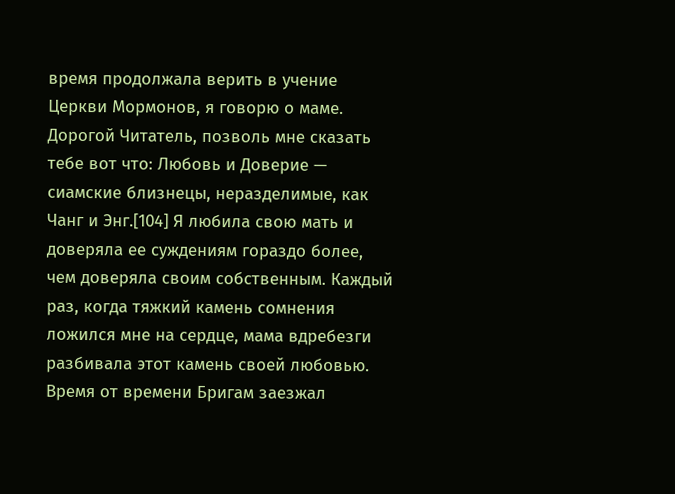время продолжала верить в учение Церкви Мормонов, я говорю о маме. Дорогой Читатель, позволь мне сказать тебе вот что: Любовь и Доверие — сиамские близнецы, неразделимые, как Чанг и Энг.[104] Я любила свою мать и доверяла ее суждениям гораздо более, чем доверяла своим собственным. Каждый раз, когда тяжкий камень сомнения ложился мне на сердце, мама вдребезги разбивала этот камень своей любовью.
Время от времени Бригам заезжал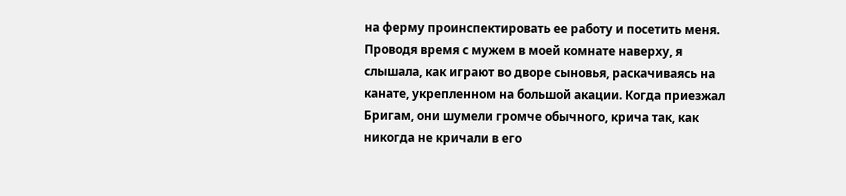на ферму проинспектировать ее работу и посетить меня. Проводя время с мужем в моей комнате наверху, я слышала, как играют во дворе сыновья, раскачиваясь на канате, укрепленном на большой акации. Когда приезжал Бригам, они шумели громче обычного, крича так, как никогда не кричали в его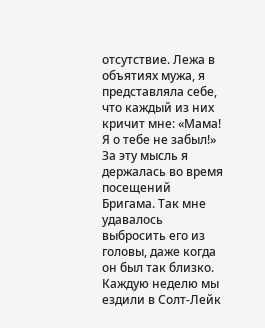отсутствие. Лежа в объятиях мужа, я представляла себе, что каждый из них кричит мне: «Мама! Я о тебе не забыл!» За эту мысль я держалась во время посещений Бригама. Так мне удавалось выбросить его из головы, даже когда он был так близко.
Каждую неделю мы ездили в Солт-Лейк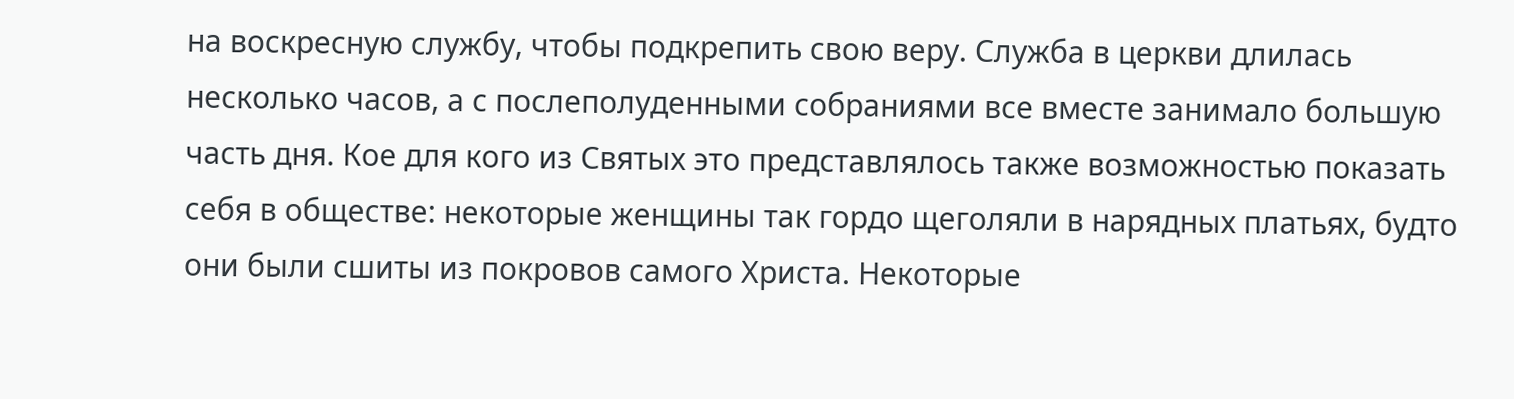на воскресную службу, чтобы подкрепить свою веру. Служба в церкви длилась несколько часов, а с послеполуденными собраниями все вместе занимало большую часть дня. Кое для кого из Святых это представлялось также возможностью показать себя в обществе: некоторые женщины так гордо щеголяли в нарядных платьях, будто они были сшиты из покровов самого Христа. Некоторые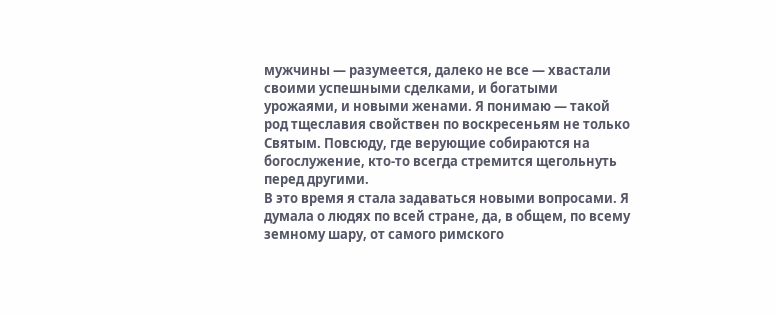мужчины — разумеется, далеко не все — хвастали своими успешными сделками, и богатыми урожаями, и новыми женами. Я понимаю — такой род тщеславия свойствен по воскресеньям не только Святым. Повсюду, где верующие собираются на богослужение, кто-то всегда стремится щегольнуть перед другими.
В это время я стала задаваться новыми вопросами. Я думала о людях по всей стране, да, в общем, по всему земному шару, от самого римского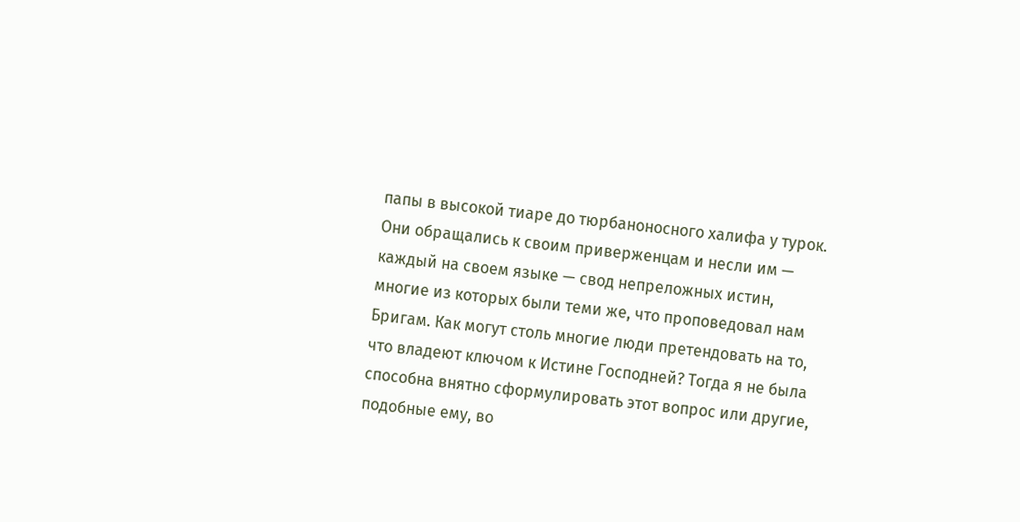папы в высокой тиаре до тюрбаноносного халифа у турок. Они обращались к своим приверженцам и несли им — каждый на своем языке — свод непреложных истин, многие из которых были теми же, что проповедовал нам Бригам. Как могут столь многие люди претендовать на то, что владеют ключом к Истине Господней? Тогда я не была способна внятно сформулировать этот вопрос или другие, подобные ему, во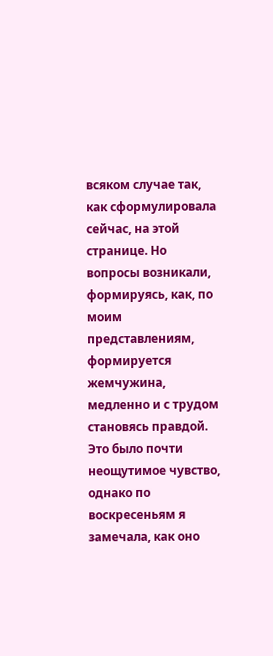всяком случае так, как сформулировала сейчас, на этой странице. Но вопросы возникали, формируясь, как, по моим представлениям, формируется жемчужина, медленно и с трудом становясь правдой. Это было почти неощутимое чувство, однако по воскресеньям я замечала, как оно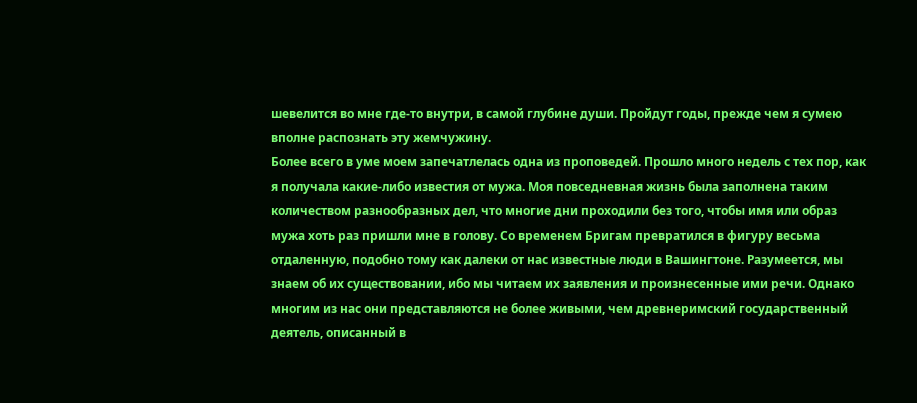шевелится во мне где-то внутри, в самой глубине души. Пройдут годы, прежде чем я сумею вполне распознать эту жемчужину.
Более всего в уме моем запечатлелась одна из проповедей. Прошло много недель с тех пор, как я получала какие-либо известия от мужа. Моя повседневная жизнь была заполнена таким количеством разнообразных дел, что многие дни проходили без того, чтобы имя или образ мужа хоть раз пришли мне в голову. Со временем Бригам превратился в фигуру весьма отдаленную, подобно тому как далеки от нас известные люди в Вашингтоне. Разумеется, мы знаем об их существовании, ибо мы читаем их заявления и произнесенные ими речи. Однако многим из нас они представляются не более живыми, чем древнеримский государственный деятель, описанный в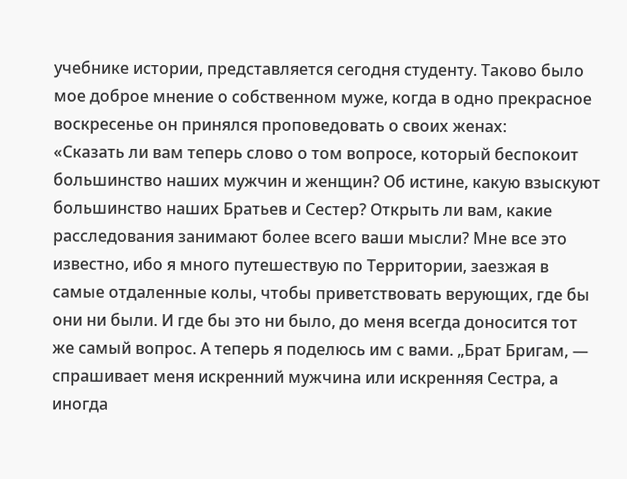учебнике истории, представляется сегодня студенту. Таково было мое доброе мнение о собственном муже, когда в одно прекрасное воскресенье он принялся проповедовать о своих женах:
«Сказать ли вам теперь слово о том вопросе, который беспокоит большинство наших мужчин и женщин? Об истине, какую взыскуют большинство наших Братьев и Сестер? Открыть ли вам, какие расследования занимают более всего ваши мысли? Мне все это известно, ибо я много путешествую по Территории, заезжая в самые отдаленные колы, чтобы приветствовать верующих, где бы они ни были. И где бы это ни было, до меня всегда доносится тот же самый вопрос. А теперь я поделюсь им с вами. „Брат Бригам, — спрашивает меня искренний мужчина или искренняя Сестра, а иногда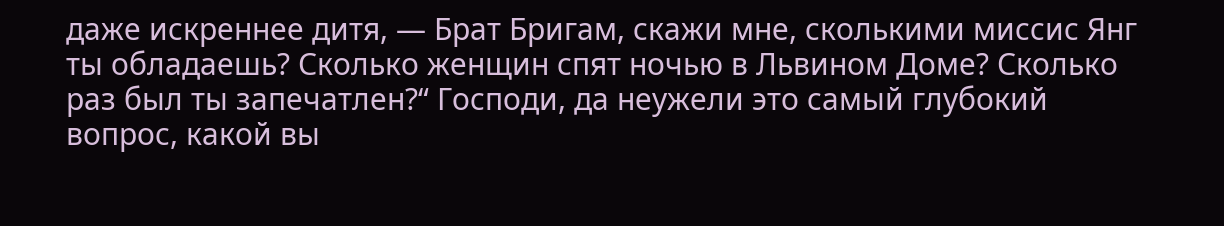даже искреннее дитя, — Брат Бригам, скажи мне, сколькими миссис Янг ты обладаешь? Сколько женщин спят ночью в Львином Доме? Сколько раз был ты запечатлен?“ Господи, да неужели это самый глубокий вопрос, какой вы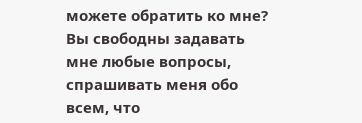можете обратить ко мне? Вы свободны задавать мне любые вопросы, спрашивать меня обо всем, что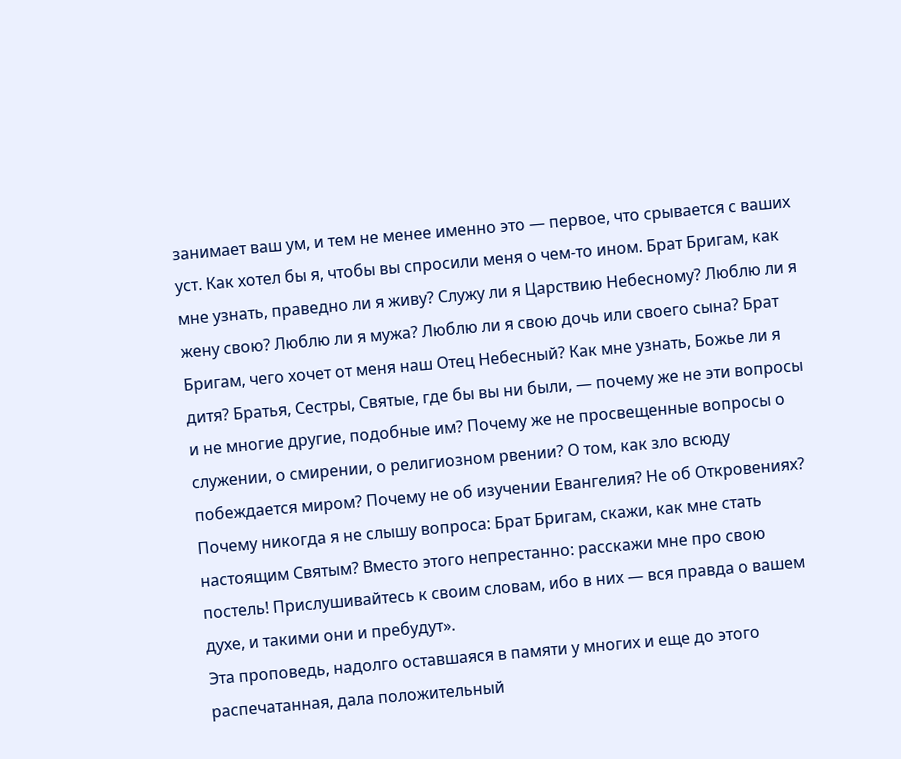занимает ваш ум, и тем не менее именно это — первое, что срывается с ваших уст. Как хотел бы я, чтобы вы спросили меня о чем-то ином. Брат Бригам, как мне узнать, праведно ли я живу? Служу ли я Царствию Небесному? Люблю ли я жену свою? Люблю ли я мужа? Люблю ли я свою дочь или своего сына? Брат Бригам, чего хочет от меня наш Отец Небесный? Как мне узнать, Божье ли я дитя? Братья, Сестры, Святые, где бы вы ни были, — почему же не эти вопросы и не многие другие, подобные им? Почему же не просвещенные вопросы о служении, о смирении, о религиозном рвении? О том, как зло всюду побеждается миром? Почему не об изучении Евангелия? Не об Откровениях? Почему никогда я не слышу вопроса: Брат Бригам, скажи, как мне стать настоящим Святым? Вместо этого непрестанно: расскажи мне про свою постель! Прислушивайтесь к своим словам, ибо в них — вся правда о вашем духе, и такими они и пребудут».
Эта проповедь, надолго оставшаяся в памяти у многих и еще до этого распечатанная, дала положительный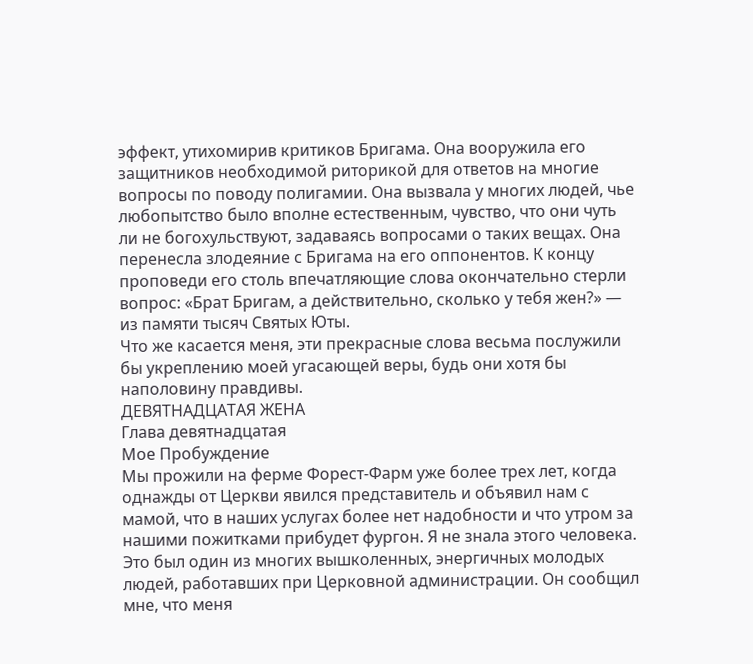эффект, утихомирив критиков Бригама. Она вооружила его защитников необходимой риторикой для ответов на многие вопросы по поводу полигамии. Она вызвала у многих людей, чье любопытство было вполне естественным, чувство, что они чуть ли не богохульствуют, задаваясь вопросами о таких вещах. Она перенесла злодеяние с Бригама на его оппонентов. К концу проповеди его столь впечатляющие слова окончательно стерли вопрос: «Брат Бригам, а действительно, сколько у тебя жен?» — из памяти тысяч Святых Юты.
Что же касается меня, эти прекрасные слова весьма послужили бы укреплению моей угасающей веры, будь они хотя бы наполовину правдивы.
ДЕВЯТНАДЦАТАЯ ЖЕНА
Глава девятнадцатая
Мое Пробуждение
Мы прожили на ферме Форест-Фарм уже более трех лет, когда однажды от Церкви явился представитель и объявил нам с мамой, что в наших услугах более нет надобности и что утром за нашими пожитками прибудет фургон. Я не знала этого человека. Это был один из многих вышколенных, энергичных молодых людей, работавших при Церковной администрации. Он сообщил мне, что меня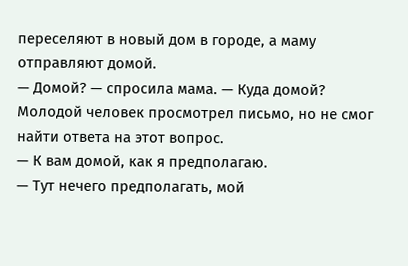переселяют в новый дом в городе, а маму отправляют домой.
— Домой? — спросила мама. — Куда домой?
Молодой человек просмотрел письмо, но не смог найти ответа на этот вопрос.
— К вам домой, как я предполагаю.
— Тут нечего предполагать, мой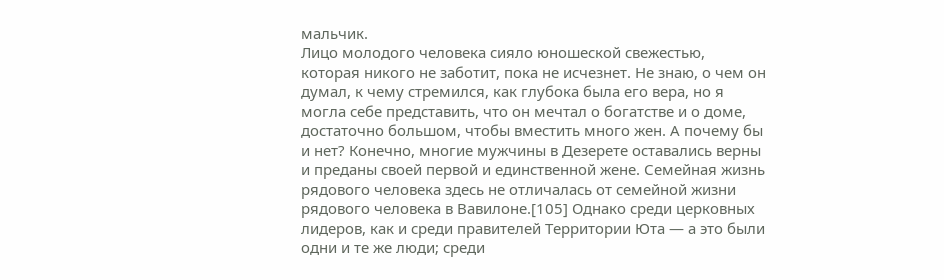мальчик.
Лицо молодого человека сияло юношеской свежестью, которая никого не заботит, пока не исчезнет. Не знаю, о чем он думал, к чему стремился, как глубока была его вера, но я могла себе представить, что он мечтал о богатстве и о доме, достаточно большом, чтобы вместить много жен. А почему бы и нет? Конечно, многие мужчины в Дезерете оставались верны и преданы своей первой и единственной жене. Семейная жизнь рядового человека здесь не отличалась от семейной жизни рядового человека в Вавилоне.[105] Однако среди церковных лидеров, как и среди правителей Территории Юта — а это были одни и те же люди; среди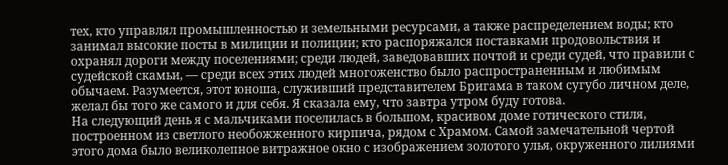тех, кто управлял промышленностью и земельными ресурсами, а также распределением воды; кто занимал высокие посты в милиции и полиции; кто распоряжался поставками продовольствия и охранял дороги между поселениями; среди людей, заведовавших почтой и среди судей, что правили с судейской скамьи, — среди всех этих людей многоженство было распространенным и любимым обычаем. Разумеется, этот юноша, служивший представителем Бригама в таком сугубо личном деле, желал бы того же самого и для себя. Я сказала ему, что завтра утром буду готова.
На следующий день я с мальчиками поселилась в большом, красивом доме готического стиля, построенном из светлого необожженного кирпича, рядом с Храмом. Самой замечательной чертой этого дома было великолепное витражное окно с изображением золотого улья, окруженного лилиями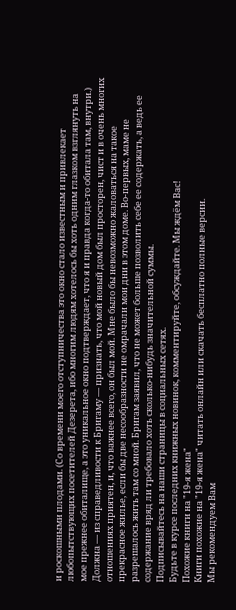и роскошными плодами. (Со времени моего отступничества это окно стало известным и привлекает любопытствующих посетителей Дезерета, ибо многим людям хотелось бы хоть одним глазком взглянуть на мое прежнее обиталище, а это уникальное окно подтверждает, что я и правда когда-то обитала там, внутри.) Должна — из справедливости к Бригаму — признать, что мой новый дом был просторен, чист и в очень многих отношениях приятен, и, что важнее всего, он был мой. Мне было бы невозможно жаловаться на такое прекрасное жилье, если бы две несообразности не омрачали мои дни в этом доме. Во-первых, маме не разрешалось жить там со мной. Бригам заявил, что не может больше позволить себе ее содержать, а ведь ее содержание вряд ли требовало хоть сколько-нибудь значительной суммы.
Подписывайтесь на наши страницы в социальных сетях.
Будьте в курсе последних книжных новинок, комментируйте, обсуждайте. Мы ждём Вас!
Похожие книги на "19-я жена"
Книги похожие на "19-я жена" читать онлайн или скачать бесплатно полные версии.
Мы рекомендуем Вам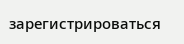зарегистрироваться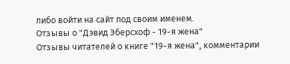либо войти на сайт под своим именем.
Отзывы о "Дэвид Эберсхоф - 19-я жена"
Отзывы читателей о книге "19-я жена", комментарии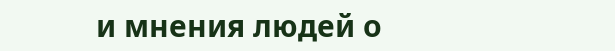и мнения людей о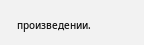произведении.